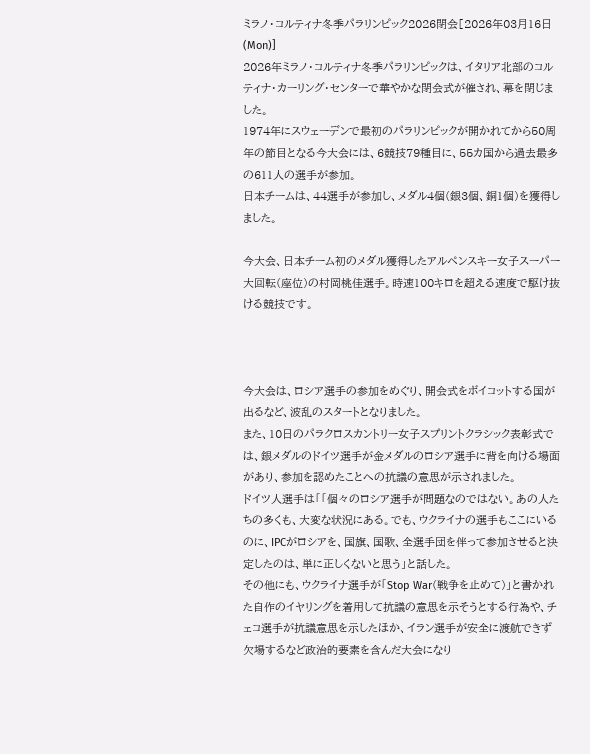ミラノ・コルティナ冬季パラリンピック2026閉会[2026年03月16日(Mon)]
2026年ミラノ・コルティナ冬季パラリンピックは、イタリア北部のコルティナ・カーリング・センターで華やかな閉会式が催され、幕を閉じました。
1974年にスウェーデンで最初のパラリンピックが開かれてから50周年の節目となる今大会には、6競技79種目に、55カ国から過去最多の611人の選手が参加。
日本チームは、44選手が参加し、メダル4個(銀3個、銅1個)を獲得しました。

今大会、日本チーム初のメダル獲得したアルペンスキー女子スーパー大回転(座位)の村岡桃佳選手。時速100キロを超える速度で駆け抜ける競技です。



今大会は、ロシア選手の参加をめぐり、開会式をボイコットする国が出るなど、波乱のスタートとなりました。
また、10日のパラクロスカントリー女子スプリントクラシック表彰式では、銀メダルのドイツ選手が金メダルのロシア選手に背を向ける場面があり、参加を認めたことへの抗議の意思が示されました。
ドイツ人選手は「「個々のロシア選手が問題なのではない。あの人たちの多くも、大変な状況にある。でも、ウクライナの選手もここにいるのに、IPCがロシアを、国旗、国歌、全選手団を伴って参加させると決定したのは、単に正しくないと思う」と話した。
その他にも、ウクライナ選手が「Stop War(戦争を止めて)」と書かれた自作のイヤリングを着用して抗議の意思を示そうとする行為や、チェコ選手が抗議意思を示したほか、イラン選手が安全に渡航できず欠場するなど政治的要素を含んだ大会になり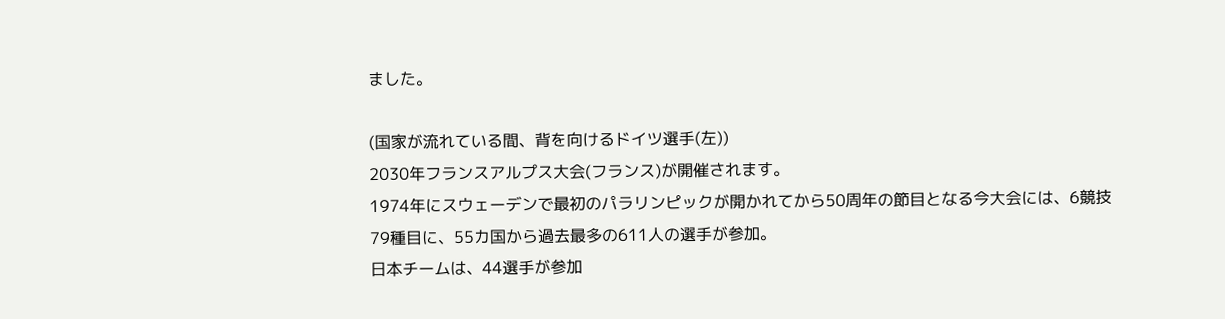ました。

(国家が流れている間、背を向けるドイツ選手(左))
2030年フランスアルプス大会(フランス)が開催されます。
1974年にスウェーデンで最初のパラリンピックが開かれてから50周年の節目となる今大会には、6競技79種目に、55カ国から過去最多の611人の選手が参加。
日本チームは、44選手が参加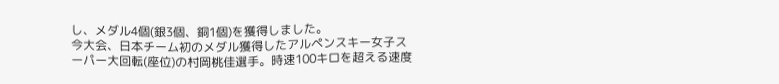し、メダル4個(銀3個、銅1個)を獲得しました。
今大会、日本チーム初のメダル獲得したアルペンスキー女子スーパー大回転(座位)の村岡桃佳選手。時速100キロを超える速度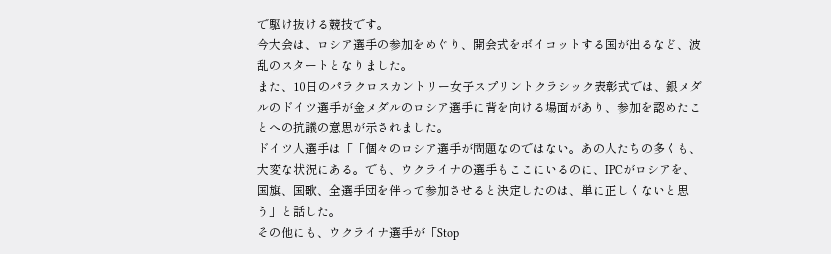で駆け抜ける競技です。
今大会は、ロシア選手の参加をめぐり、開会式をボイコットする国が出るなど、波乱のスタートとなりました。
また、10日のパラクロスカントリー女子スプリントクラシック表彰式では、銀メダルのドイツ選手が金メダルのロシア選手に背を向ける場面があり、参加を認めたことへの抗議の意思が示されました。
ドイツ人選手は「「個々のロシア選手が問題なのではない。あの人たちの多くも、大変な状況にある。でも、ウクライナの選手もここにいるのに、IPCがロシアを、国旗、国歌、全選手団を伴って参加させると決定したのは、単に正しくないと思う」と話した。
その他にも、ウクライナ選手が「Stop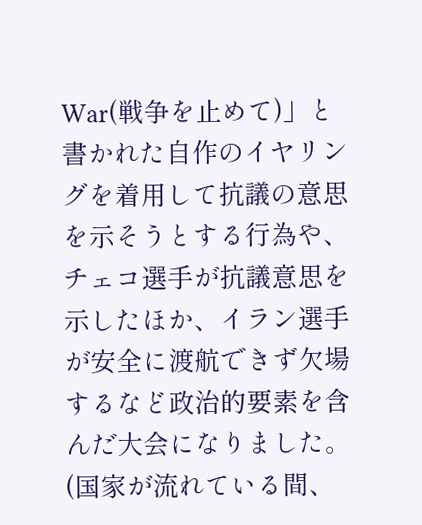War(戦争を止めて)」と書かれた自作のイヤリングを着用して抗議の意思を示そうとする行為や、チェコ選手が抗議意思を示したほか、イラン選手が安全に渡航できず欠場するなど政治的要素を含んだ大会になりました。
(国家が流れている間、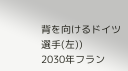背を向けるドイツ選手(左))
2030年フラン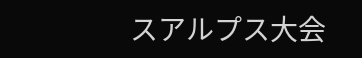スアルプス大会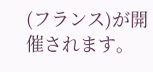(フランス)が開催されます。